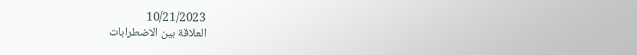10/21/2023
العلاقة بين الاضطرابات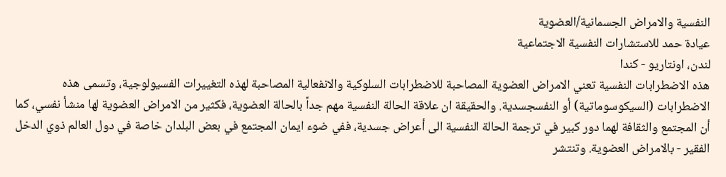النفسية والامراض الجسمانية/العضوية
عيادة حمد للاستشارات النفسية الاجتماعية
لندن، اونتاريو - كندا
هذه الاضطرابات النفسية تعني الامراض العضوية المصاحبة للاضطرابات السلوكية والانفعالية المصاحبة لهذه التغييرات الفسيولوجية، وتسمى هذه الاضطرابات (السيكوسوماتية) أو النفسجسدية. والحقيقة ان علاقة الحالة النفسية مهم جداً بالحالة العضوية، فكثير من الامراض العضوية لها منشأ نفسي، كما أن المجتمع والثقافة لهما دور كبير في ترجمة الحالة النفسية الى أعراض جسدية، ففي ضوء ايمان المجتمع في بعض البلدان خاصة في دول العالم ذوي الدخل الفقير - بالامراض العضوية. وتنتشر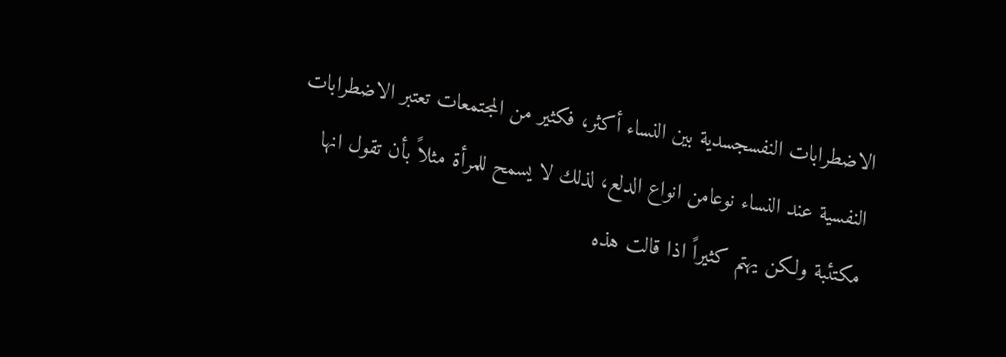الاضطرابات النفسجسدية بين النساء أكثر، فكثير من المجتمعات تعتبر الاضطرابات النفسية عند النساء نوعامن انواع الدلع، لذلك لا يسمح للمرأة مثلاً بأن تقول انها مكتئبة ولكن يهتم كثيراً اذا قالت هذه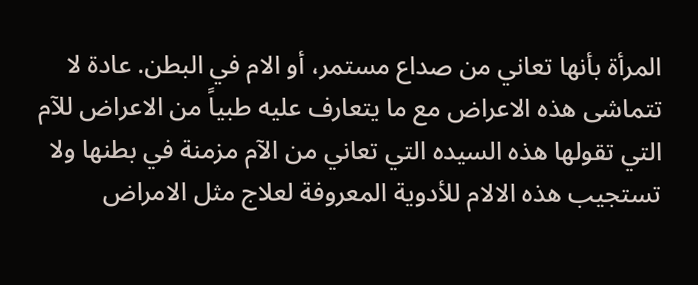المرأة بأنها تعاني من صداع مستمر، أو الام في البطن. عادة لا تتماشى هذه الاعراض مع ما يتعارف عليه طبياً من الاعراض للآم التي تقولها هذه السيده التي تعاني من الآم مزمنة في بطنها ولا تستجيب هذه الالام للأدوية المعروفة لعلاج مثل الامراض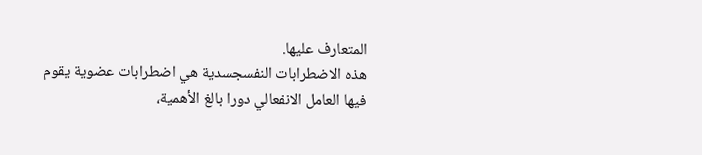المتعارف عليها.
هذه الاضطرابات النفسجسدية هي اضطرابات عضوية يقوم فيها العامل الانفعالي دورا بالغ الأهمية،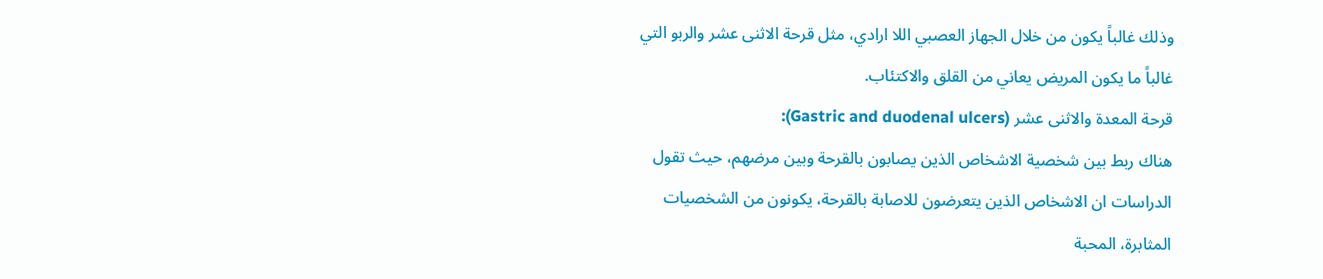وذلك غالباً يكون من خلال الجهاز العصبي اللا ارادي، مثل قرحة الاثنى عشر والربو التي غالباً ما يكون المريض يعاني من القلق والاكتئاب.
قرحة المعدة والاثنى عشر (Gastric and duodenal ulcers):
هناك ربط بين شخصية الاشخاص الذين يصابون بالقرحة وبين مرضهم، حيث تقول الدراسات ان الاشخاص الذين يتعرضون للاصابة بالقرحة، يكونون من الشخصيات المثابرة، المحبة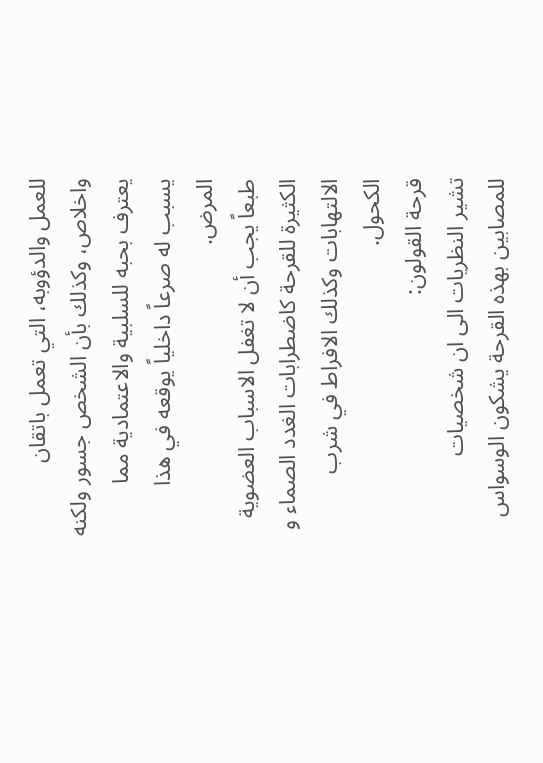للعمل والدؤوبه، التي تعمل باتقان واخلاص، وكذلك بأن الشخص جسور ولكنه يعترف بحبه للسلبية والاعتمادية مما يسبب له صرعاً داخلياً يوقعه في هذا المرض.
طبعاً يجب أن لا تغفل الاسباب العضوية الكثيرة للقرحة كاضطرابات الغدد الصماء و الالتهابات وكذلك الافراط في شرب الكحول.
قرحة القولون:
تشير النظريات الى ان شخصيات للمصابين بهذه القرحة يشكون الوسواس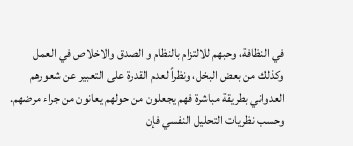في النظافة، وحبهم للالتزام بالنظام و الصدق والاخلاص في العمل وكذلك من بعض البخل، ونظراً لعدم القدرة على التعبير عن شعورهم العدواني بطريقة مباشرة فهم يجعلون من حولهم يعانون من جراء مرضهم. وحسب نظريات التحليل النفسي فإن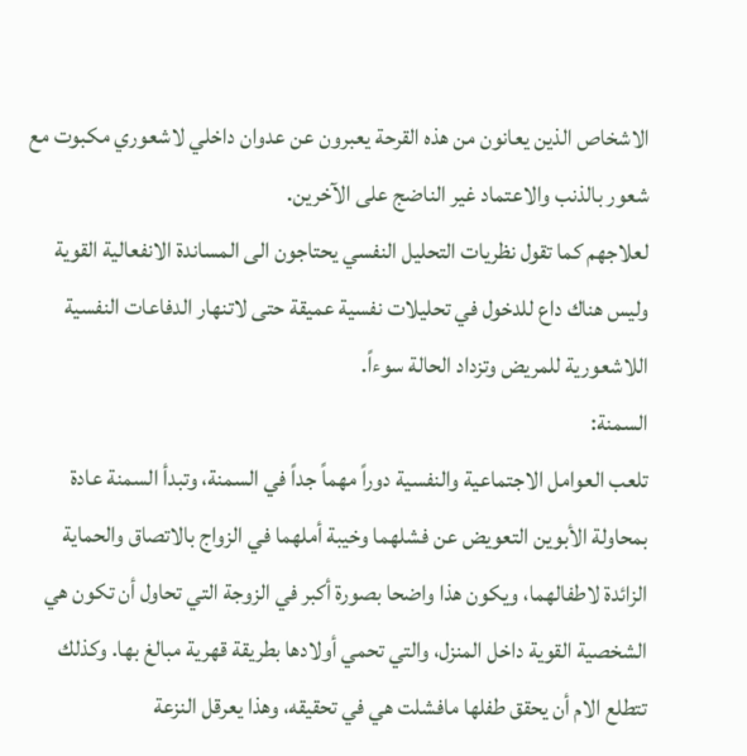الاشخاص الذين يعانون من هذه القرحة يعبرون عن عدوان داخلي لاشعوري مكبوت مع شعور بالذنب والاعتماد غير الناضج على الآخرين.
لعلاجهم كما تقول نظريات التحليل النفسي يحتاجون الى المساندة الانفعالية القوية وليس هناك داع للدخول في تحليلات نفسية عميقة حتى لاتنهار الدفاعات النفسية اللاشعورية للمريض وتزداد الحالة سوءاً.
السمنة:
تلعب العوامل الاجتماعية والنفسية دوراً مهماً جداً في السمنة، وتبدأ السمنة عادة بمحاولة الأبوين التعويض عن فشلهما وخيبة أملهما في الزواج بالاتصاق والحماية الزائدة لاطفالهما، ويكون هذا واضحا بصورة أكبر في الزوجة التي تحاول أن تكون هي الشخصية القوية داخل المنزل، والتي تحمي أولادها بطريقة قهرية مبالغ بها. وكذلك تتطلع الام أن يحقق طفلها مافشلت هي في تحقيقه، وهذا يعرقل النزعة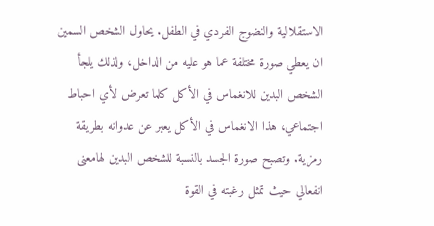الاستقلالية والنضوج الفردي في الطفل. يحاول الشخص السمين ان يعطي صورة مختلفة عما هو عليه من الداخل، ولذلك يلجأ الشخص البدين للانغماس في الأكل كلما تعرض لأي احباط اجتماعي، هذا الانغماس في الأكل يعبر عن عدوانه بطريقة رمزية. وتصبح صورة الجسد بالنسبة للشخص البدين لهامعنى انفعالي حيث تمثل رغبته في القوة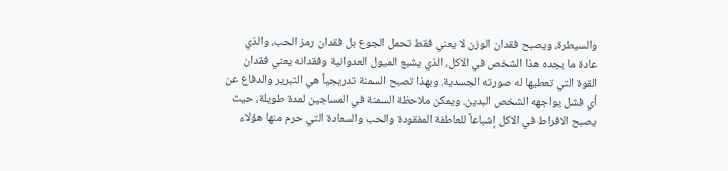والسيطرة، ويصبح فقدان الوزن لا يعني فقط تحمل الجوع بل فقدان رمز الحب، والذي عادة ما يجده هذا الشخص في الاكل، الذي يشبع الميول العدوانية وفقدانه يعني فقدان القوة التي تعطيها له صورته الجسدية. وبهذا تصبح السمنة تدريجياً هي التبرير والدفاع عن أي فشل يواجهه الشخص البدين. ويمكن ملاحظة السمنة في المساجين لمدة طويلة، حيث يصبح الافراط في الاكل إشباعاً للعاطفة المفقودة والحب والسعادة التي حرم منها هؤلاء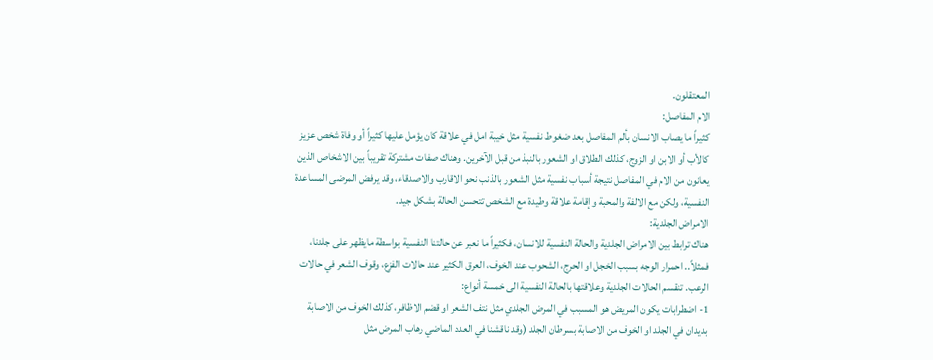المعتقلون.
الام المفاصل:
كثيراً ما يصاب الانسان بألم المفاصل بعد ضغوط نفسية مثل خيبة امل في علاقة كان يؤمل عليها كثيراً أو وفاة شخص عزيز كالأب أو الابن او الزوج، كذلك الطلاق او الشعور بالنبذ من قبل الآخرين. وهناك صفات مشتركة تقريباً بين الاشخاص الذين يعانون من الام في المفاصل نتيجة أسباب نفسية مثل الشعور بالذنب نحو الاقارب والاصدقاء، وقد يرفض المرضى المساعدة النفسية، ولكن مع الالفة والمحبة وإقامة علاقة وطيدة مع الشخص تتحسن الحالة بشكل جيد.
الامراض الجلدية:
هناك ترابط بين الامراض الجلدية والحالة النفسية للانسان، فكثيراً ما نعبر عن حالتنا النفسية بواسطة مايظهر على جلدنا، فمثلاً.. احمرار الوجه بسبب الخجل او الحرج، الشحوب عند الخوف، العرق الكثير عند حالات الفزع، وقوف الشعر في حالات الرعب. تنقسم الحالات الجلدية وعلاقتها بالحالة النفسية الى خمسة أنواع:
1- اضطرابات يكون المريض هو المسبب في المرض الجلدي مثل نتف الشعر او قضم الاظافر، كذلك الخوف من الاصابة بديدان في الجلد او الخوف من الاصابة بسرطان الجلد (وقد ناقشنا في العدد الماضي رهاب المرض مثل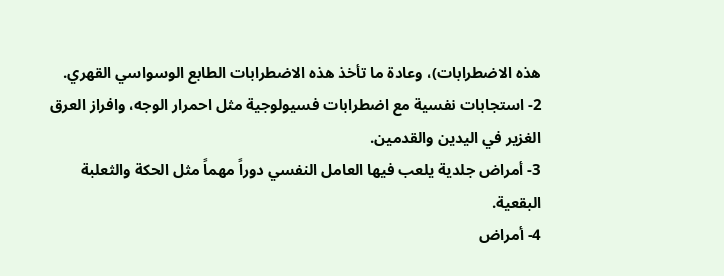هذه الاضطرابات)، وعادة ما تأخذ هذه الاضطرابات الطابع الوسواسي القهري.
2- استجابات نفسية مع اضطرابات فسيولوجية مثل احمرار الوجه، وافراز العرق الغزير في اليدين والقدمين.
3- أمراض جلدية يلعب فيها العامل النفسي دوراً مهماً مثل الحكة والثعلبة البقعية.
4- أمراض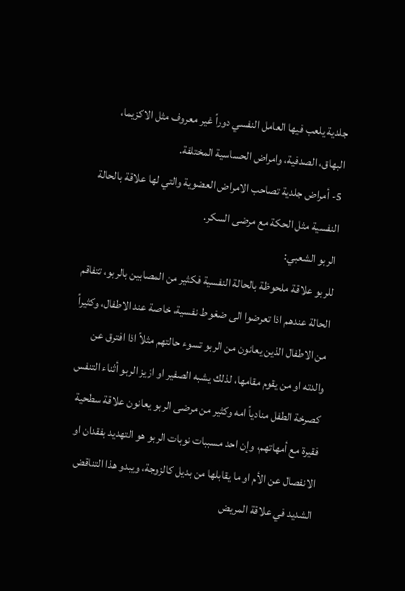جلدية يلعب فيها العامل النفسي دوراً غير معروف مثل الاكزيما، البهاق، الصدفية، وامراض الحساسية المختلفة.
5- أمراض جلدية تصاحب الامراض العضوية والتي لها علاقة بالحالة النفسية مثل الحكة مع مرضى السكر.
الربو الشعبي:
للربو علاقة ملحوظة بالحالة النفسية فكثير من المصابين بالربو، تتفاقم الحالة عندهم اذا تعرضوا الى ضغوط نفسية، خاصة عند الاطفال، وكثيراً من الاطفال الذين يعانون من الربو تسوء حالتهم مثلاً اذا افترق عن والدته او من يقوم مقامها، لذلك يشبه الصفير او ازيز الربو أثناء التنفس كصرخة الطفل منادياً امه وكثير من مرضى الربو يعانون علاقة سطحية فقيرة مع أمهاتهم، وإن احد مسببات نوبات الربو هو التهديد بفقدان او الانفصال عن الأم او ما يقابلها من بديل كالزوجة، ويبدو هذا التناقض الشديد في علاقة المريض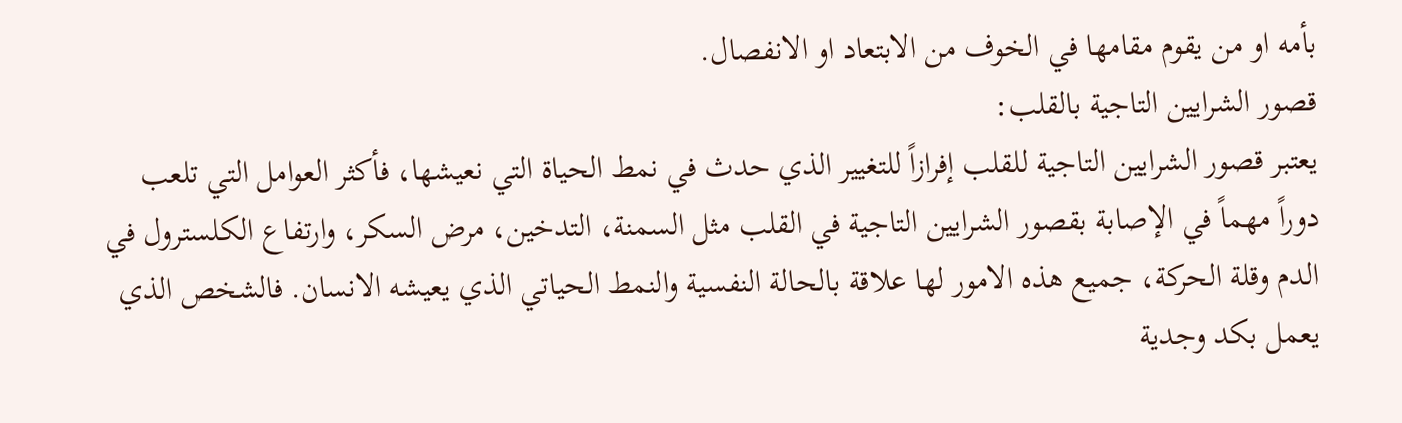بأمه او من يقوم مقامها في الخوف من الابتعاد او الانفصال.
قصور الشرايين التاجية بالقلب:
يعتبر قصور الشرايين التاجية للقلب إفرازاً للتغيير الذي حدث في نمط الحياة التي نعيشها، فأكثر العوامل التي تلعب دوراً مهماً في الإصابة بقصور الشرايين التاجية في القلب مثل السمنة، التدخين، مرض السكر، وارتفاع الكلسترول في الدم وقلة الحركة، جميع هذه الامور لها علاقة بالحالة النفسية والنمط الحياتي الذي يعيشه الانسان. فالشخص الذي يعمل بكد وجدية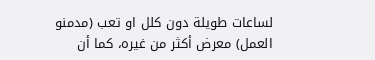لساعات طويلة دون كلل او تعب (مدمنو العمل) معرض أكثر من غيره، كما أن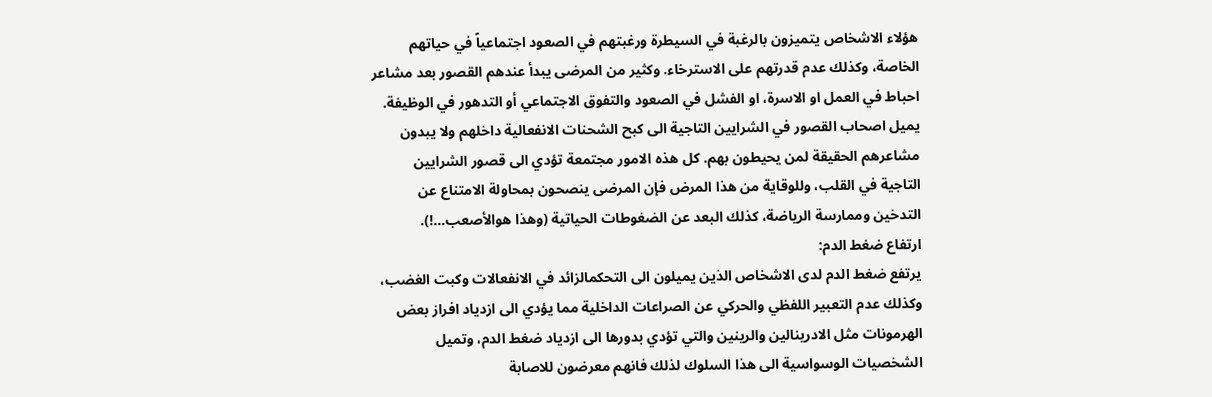هؤلاء الاشخاص يتميزون بالرغبة في السيطرة ورغبتهم في الصعود اجتماعياً في حياتهم الخاصة، وكذلك عدم قدرتهم على الاسترخاء. وكثير من المرضى يبدأ عندهم القصور بعد مشاعر احباط في العمل او الاسرة، او الفشل في الصعود والتفوق الاجتماعي أو التدهور في الوظيفة. يميل اصحاب القصور في الشرايين التاجية الى كبح الشحنات الانفعالية داخلهم ولا يبدون مشاعرهم الحقيقة لمن يحيطون بهم. كل هذه الامور مجتمعة تؤدي الى قصور الشرايين التاجية في القلب، وللوقاية من هذا المرض فإن المرضى ينصحون بمحاولة الامتناع عن التدخين وممارسة الرياضة، كذلك البعد عن الضغوطات الحياتية (وهذا هوالأصعب...!).
ارتفاع ضغط الدم:
يرتفع ضغط الدم لدى الاشخاص الذين يميلون الى التحكمالزائد في الانفعالات وكبت الغضب، وكذلك عدم التعبير اللفظي والحركي عن الصراعات الداخلية مما يؤدي الى ازدياد افراز بعض الهرمونات مثل الادرينالين والرينين والتي تؤدي بدورها الى ازدياد ضغط الدم، وتميل الشخصيات الوسواسية الى هذا السلوك لذلك فانهم معرضون للاصابة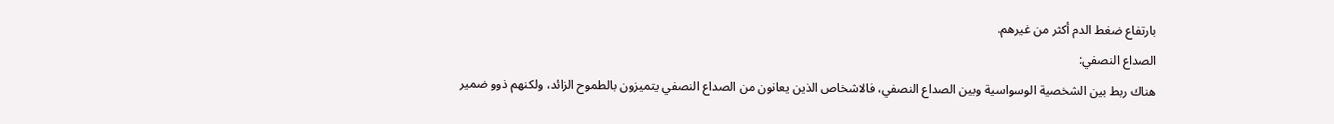بارتفاع ضغط الدم أكثر من غيرهم.
الصداع النصفي:
هناك ربط بين الشخصية الوسواسية وبين الصداع النصفي، فالاشخاص الذين يعانون من الصداع النصفي يتميزون بالطموح الزائد، ولكنهم ذوو ضمير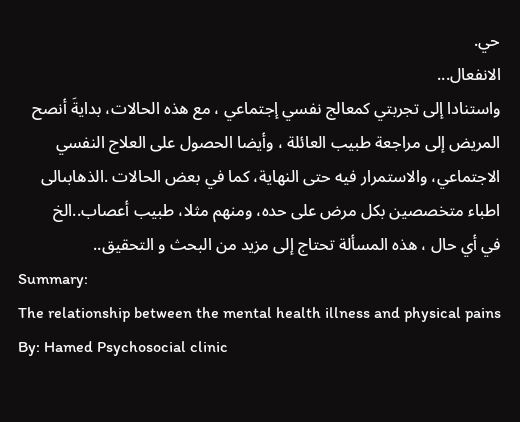حي.
الانفعال...
واستنادا إلى تجربتي كمعالج نفسي إجتماعي ، مع هذه الحالات، بدايةَ أنصح المريض إلى مراجعة طبيب العائلة ، وأيضا الحصول على العلاج النفسي الاجتماعي، والاستمرار فيه حتى النهاية، كما في بعض الحالات .الذهابىالى اطباء متخصصين بكل مرض على حده، ومنهم مثلا، طبيب أعصاب..الخ
في أي حال ، هذه المسألة تحتاج إلى مزيد من البحث و التحقيق..
Summary:
The relationship between the mental health illness and physical pains
By: Hamed Psychosocial clinic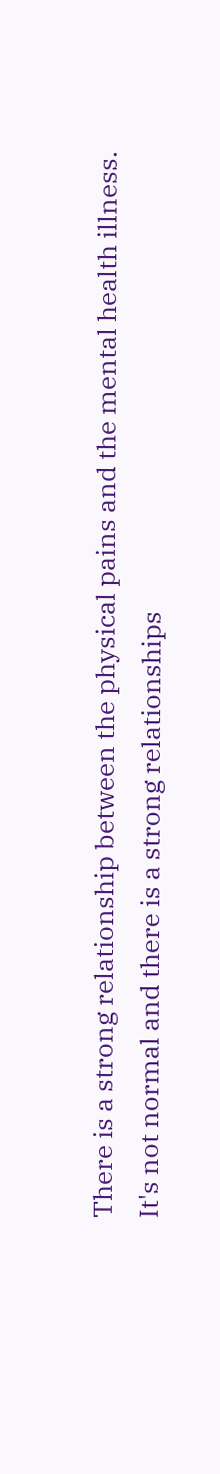There is a strong relationship between the physical pains and the mental health illness.
It's not normal and there is a strong relationships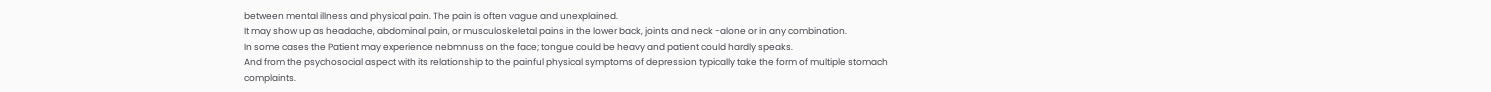between mental illness and physical pain. The pain is often vague and unexplained.
It may show up as headache, abdominal pain, or musculoskeletal pains in the lower back, joints and neck -alone or in any combination.
In some cases the Patient may experience nebmnuss on the face; tongue could be heavy and patient could hardly speaks.
And from the psychosocial aspect with its relationship to the painful physical symptoms of depression typically take the form of multiple stomach complaints.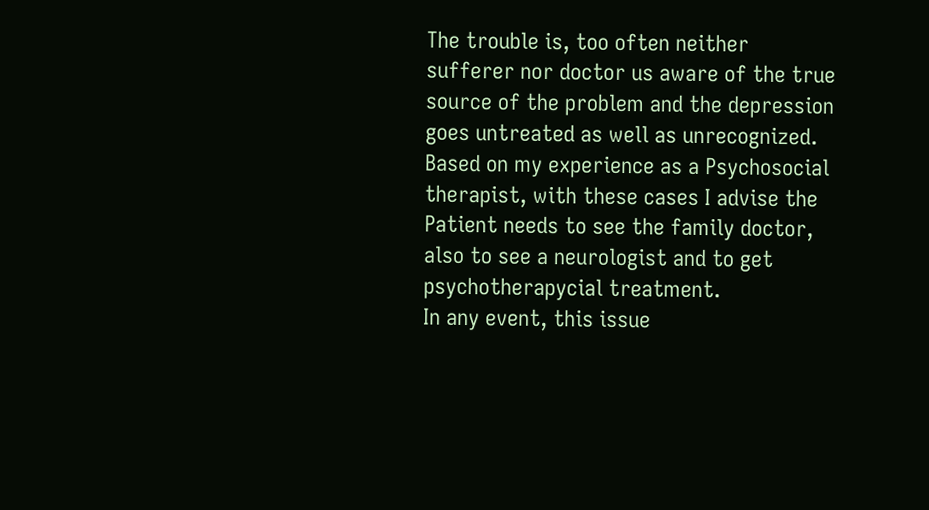The trouble is, too often neither sufferer nor doctor us aware of the true source of the problem and the depression goes untreated as well as unrecognized.
Based on my experience as a Psychosocial therapist, with these cases I advise the Patient needs to see the family doctor, also to see a neurologist and to get psychotherapycial treatment.
In any event, this issue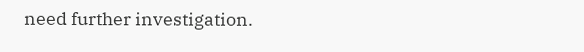need further investigation.